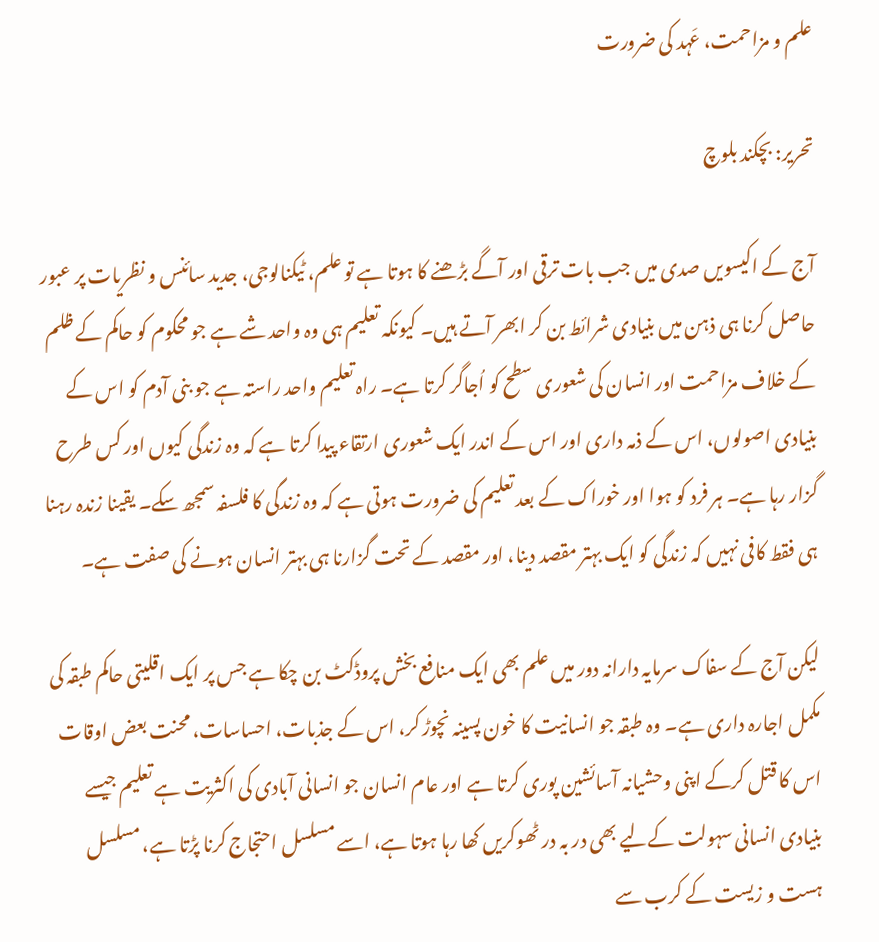علم و مزاحمت، عَہد کی ضرورت

تحریر: بچکند بلوچ

آج کے اکیسویں صدی میں جب بات ترقی اور آگے بڑھنے کا ہوتا ہے تو علم، ٹیکنالوجی، جدید سائنس و نظریات پر عبور حاصل کرنا ہی ذہن میں بنیادی شرائط بن کر ابھر آتے ہیں۔ کیونکہ تعلیم ہی وہ واحد شے ہے جو محکوم کو حاکم کے ظلم کے خلاف مزاحمت اور انسان کی شعوری سطح کو اُجاگر کرتا ہے۔ راہ تعلیم واحد راستہ ہے جو بنی آدم کو اس کے بنیادی اصولوں، اس کے ذمہ داری اور اس کے اندر ایک شعوری ارتقاء پیدا کرتا ہے کہ وہ زندگی کیوں اور کس طرح گزار رہا ہے۔ ہر فرد کو ہوا اور خوراک کے بعد تعلیم کی ضرورت ہوتی ہے کہ وہ زندگی کا فلسفہ سمجھ سکے۔ یقینا زندہ رہنا ہی فقط کافی نہیں کہ زندگی کو ایک بہتر مقصد دینا، اور مقصد کے تحت گزارنا ہی بہتر انسان ہونے کی صفت ہے۔

لیکن آج کے سفاک سرمایہ دارانہ دور میں علم بھی ایک منافع بخش پروڈکٹ بن چکا ہے جس پر ایک اقلیتی حاکم طبقہ کی مکمل اجارہ داری ہے۔ وہ طبقہ جو انسانیت کا خون پسینہ نچوڑ کر، اس کے جذبات، احساسات، محنت بعض اوقات اس کا قتل کرکے اپنی وحشیانہ آسائشین پوری کرتا ہے اور عام انسان جو انسانی آبادی کی اکثریت ہے تعلیم جیسے بنیادی انسانی سہولت کےلیے بھی در بہ در ٹھوکریں کھا رہا ہوتا ہے، اسے مسلسل احتجاج کرنا پڑتا ہے، مسلسل ہست و زیست کے کرب سے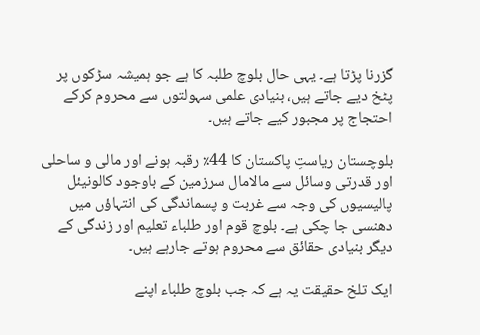گزرنا پڑتا ہے۔ یہی حال بلوچ طلبہ کا ہے جو ہمیشہ سڑکوں پر پٹخ دیے جاتے ہیں، بنیادی علمی سہولتوں سے محروم کرکے احتجاج پر مجبور کیے جاتے ہیں۔

بلوچستان ریاستِ پاکستان کا 44٪ رقبہ ہونے اور مالی و ساحلی اور قدرتی وسائل سے مالامال سرزمین کے باوجود کالونیئل پالیسیوں کی وجہ سے غربت و پسماندگی کی انتہاؤں میں دھنسی جا چکی ہے۔ بلوچ قوم اور طلباء تعلیم اور زندگی کے دیگر بنیادی حقائق سے محروم ہوتے جارہے ہیں۔

ایک تلخ حقیقت یہ ہے کہ جب بلوچ طلباء اپنے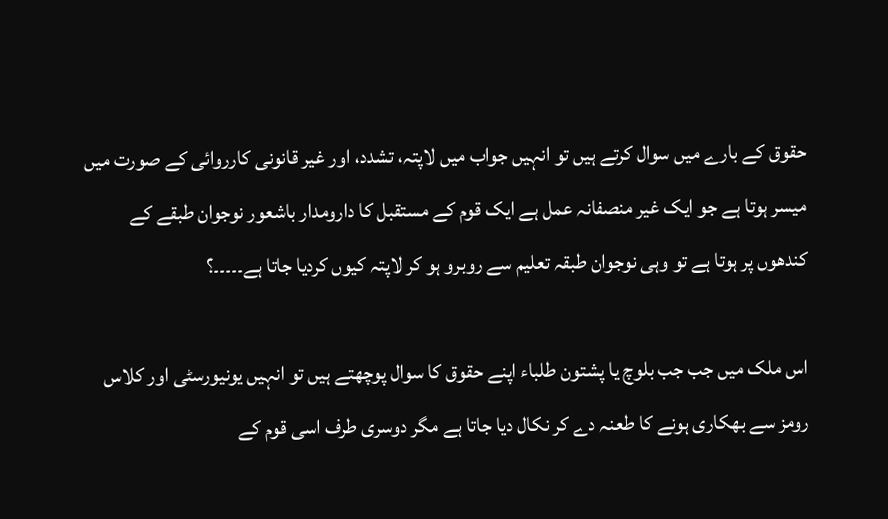حقوق کے بارے میں سوال کرتے ہیں تو انہیں جواب میں لاپتہ، تشدد، اور غیر قانونی کارروائی کے صورت میں میسر ہوتا ہے جو ایک غیر منصفانہ عمل ہے ایک قوم کے مستقبل کا دارومدار باشعور نوجوان طبقے کے کندھوں پر ہوتا ہے تو وہی نوجوان طبقہ تعلیم سے روبرو ہو کر لاپتہ کیوں کردیا جاتا ہے۔۔۔۔۔؟

اس ملک میں جب جب بلوچ یا پشتون طلباء اپنے حقوق کا سوال پوچھتے ہیں تو انہیں یونیورسٹی اور کلاس رومز سے بھکاری ہونے کا طعنہ دے کر نکال دیا جاتا ہے مگر دوسری طرف اسی قوم کے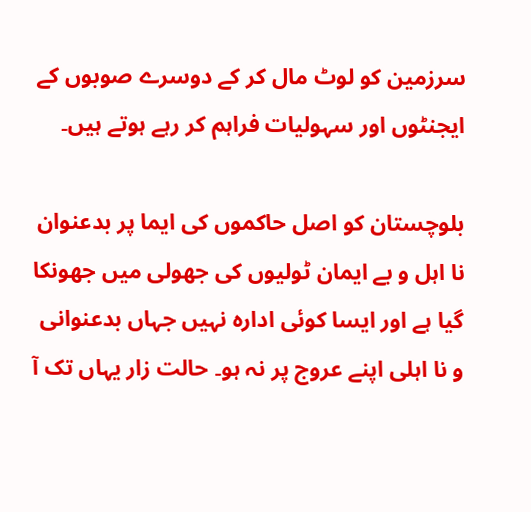سرزمین کو لوٹ مال کر کے دوسرے صوبوں کے ایجنٹوں اور سہولیات فراہم کر رہے ہوتے ہیں۔

بلوچستان کو اصل حاکموں کی ایما پر بدعنوان نا اہل و بے ایمان ٹولیوں کی جھولی میں جھونکا گیا ہے اور ایسا کوئی ادارہ نہیں جہاں بدعنوانی و نا اہلی اپنے عروج پر نہ ہو۔ حالت زار یہاں تک آ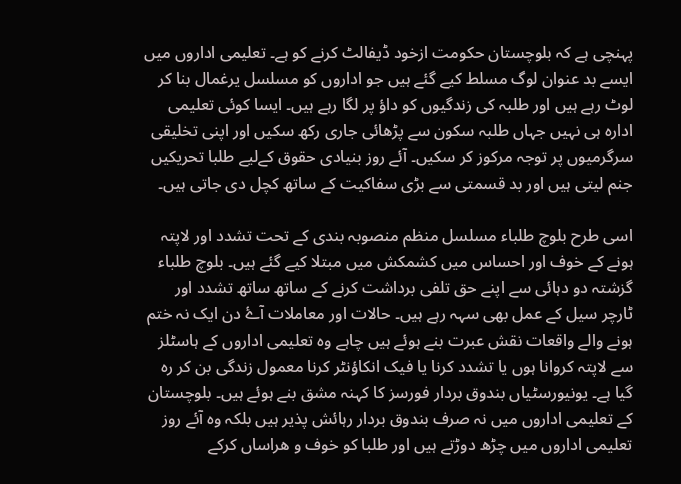پہنچی ہے کہ بلوچستان حکومت ازخود ڈیفالٹ کرنے کو ہے۔ تعلیمی اداروں میں ایسے بد عنوان لوگ مسلط کیے گئے ہیں جو اداروں کو مسلسل یرغمال بنا کر لوٹ رہے ہیں اور طلبہ کی زندگیوں کو داؤ پر لگا رہے ہیں۔ ایسا کوئی تعلیمی ادارہ ہی نہیں جہاں طلبہ سکون سے پڑھائی جاری رکھ سکیں اور اپنی تخلیقی سرگرمیوں پر توجہ مرکوز کر سکیں۔ آئے روز بنیادی حقوق کےلیے طلبا تحریکیں جنم لیتی ہیں اور بد قسمتی سے بڑی سفاکیت کے ساتھ کچل دی جاتی ہیں۔

اسی طرح بلوچ طلباء مسلسل منظم منصوبہ بندی کے تحت تشدد اور لاپتہ ہونے کے خوف اور احساس میں کشمکش میں مبتلا کیے گئے ہیں۔ بلوچ طلباء گزشتہ دو دہائی سے اپنے حق تلفی برداشت کرنے کے ساتھ ساتھ تشدد اور ٹارچر سیل کے عمل بھی سہہ رہے ہیں۔ حالات اور معاملات آۓ دن ایک نہ ختم ہونے والے واقعات نقش عبرت بنے ہوئے ہیں چاہے وہ تعلیمی اداروں کے ہاسٹلز سے لاپتہ کروانا ہوں یا تشدد کرنا یا فیک انکاؤنٹر کرنا معمول زندگی بن کر رہ گیا ہے۔ یونیورسٹیاں بندوق بردار فورسز کا کہنہ مشق بنے ہوئے ہیں۔ بلوچستان کے تعلیمی اداروں میں نہ صرف بندوق بردار رہائش پذیر ہیں بلکہ وہ آئے روز تعلیمی اداروں میں چڑھ دوڑتے ہیں اور طلبا کو خوف و ھراساں کرکے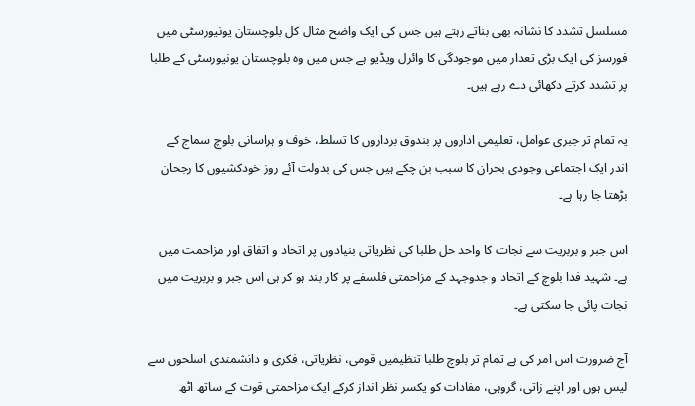مسلسل تشدد کا نشانہ بھی بناتے رہتے ہیں جس کی ایک واضح مثال کل بلوچستان یونیورسٹی میں فورسز کی ایک بڑی تعدار میں موجودگی کا وائرل ویڈیو ہے جس میں وہ بلوچستان یونیورسٹی کے طلبا پر تشدد کرتے دکھائی دے رہے ہیں۔

یہ تمام تر جبری عوامل، تعلیمی اداروں پر بندوق برداروں کا تسلط، خوف و ہراسانی بلوچ سماج کے اندر ایک اجتماعی وجودی بحران کا سبب بن چکے ہیں جس کی بدولت آئے روز خودکشیوں کا رجحان بڑھتا جا رہا ہے۔

اس جبر و بربریت سے نجات کا واحد حل طلبا کی نظریاتی بنیادوں پر اتحاد و اتفاق اور مزاحمت میں ہے۔ شہید فدا بلوچ کے اتحاد و جدوجہد کے مزاحمتی فلسفے پر کار بند ہو کر ہی اس جبر و بربریت میں نجات پائی جا سکتی ہے۔

آج ضرورت اس امر کی ہے تمام تر بلوچ طلبا تنظیمیں قومی، نظریاتی، فکری و دانشمندی اسلحوں سے لیس ہوں اور اپنے زاتی، گروہی، مفادات کو یکسر نظر انداز کرکے ایک مزاحمتی قوت کے ساتھ اٹھ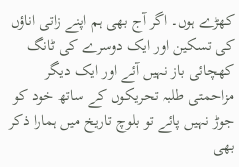کھڑے ہوں۔ اگر آج بھی ہم اپنے زاتی اناؤں کی تسکین اور ایک دوسرے کی ٹانگ کھچائی باز نہیں آئے اور ایک دیگر مزاحمتی طلبہ تحریکوں کے ساتھ خود کو جوڑ نہیں پائے تو بلوچ تاریخ میں ہمارا ذکر بھی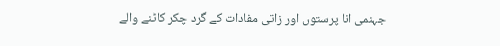جہنمی انا پرستوں اور زاتی مفادات کے گرد چکر کاٹنے والے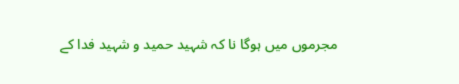مجرموں میں ہوگا نا کہ شہید حمید و شہید فدا کے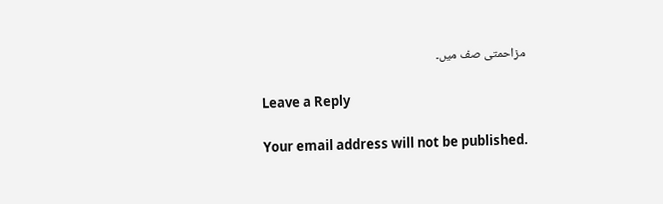مزاحمتی صف میں۔

Leave a Reply

Your email address will not be published.